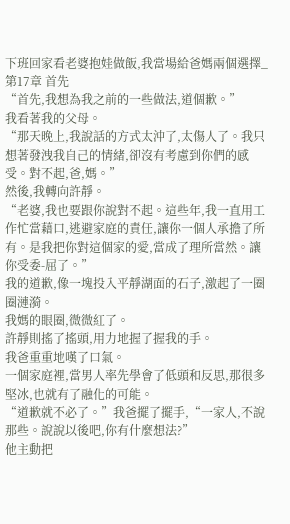下班回家看老婆抱娃做飯,我當場給爸媽兩個選擇_第17章 首先
“首先,我想為我之前的一些做法,道個歉。”
我看著我的父母。
“那天晚上,我說話的方式太沖了,太傷人了。我只想著發洩我自己的情緒,卻沒有考慮到你們的感受。對不起,爸,媽。”
然後,我轉向許靜。
“老婆,我也要跟你說對不起。這些年,我一直用工作忙當藉口,逃避家庭的責任,讓你一個人承擔了所有。是我把你對這個家的愛,當成了理所當然。讓你受委-屈了。”
我的道歉,像一塊投入平靜湖面的石子,激起了一圈圈漣漪。
我媽的眼圈,微微紅了。
許靜則搖了搖頭,用力地握了握我的手。
我爸重重地嘆了口氣。
一個家庭裡,當男人率先學會了低頭和反思,那很多堅冰,也就有了融化的可能。
“道歉就不必了。”我爸擺了擺手,“一家人,不說那些。說說以後吧,你有什麼想法?”
他主動把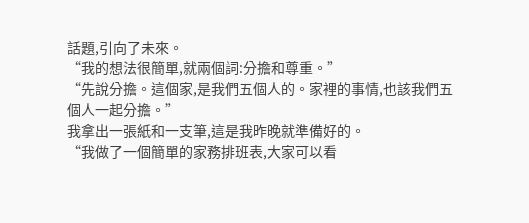話題,引向了未來。
“我的想法很簡單,就兩個詞:分擔和尊重。”
“先說分擔。這個家,是我們五個人的。家裡的事情,也該我們五個人一起分擔。”
我拿出一張紙和一支筆,這是我昨晚就準備好的。
“我做了一個簡單的家務排班表,大家可以看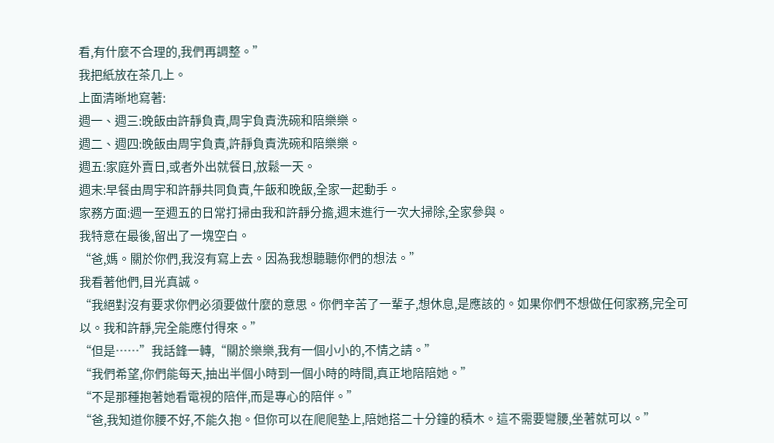看,有什麼不合理的,我們再調整。”
我把紙放在茶几上。
上面清晰地寫著:
週一、週三:晚飯由許靜負責,周宇負責洗碗和陪樂樂。
週二、週四:晚飯由周宇負責,許靜負責洗碗和陪樂樂。
週五:家庭外賣日,或者外出就餐日,放鬆一天。
週末:早餐由周宇和許靜共同負責,午飯和晚飯,全家一起動手。
家務方面:週一至週五的日常打掃由我和許靜分擔,週末進行一次大掃除,全家參與。
我特意在最後,留出了一塊空白。
“爸,媽。關於你們,我沒有寫上去。因為我想聽聽你們的想法。”
我看著他們,目光真誠。
“我絕對沒有要求你們必須要做什麼的意思。你們辛苦了一輩子,想休息,是應該的。如果你們不想做任何家務,完全可以。我和許靜,完全能應付得來。”
“但是……”我話鋒一轉,“關於樂樂,我有一個小小的,不情之請。”
“我們希望,你們能每天,抽出半個小時到一個小時的時間,真正地陪陪她。”
“不是那種抱著她看電視的陪伴,而是專心的陪伴。”
“爸,我知道你腰不好,不能久抱。但你可以在爬爬墊上,陪她搭二十分鐘的積木。這不需要彎腰,坐著就可以。”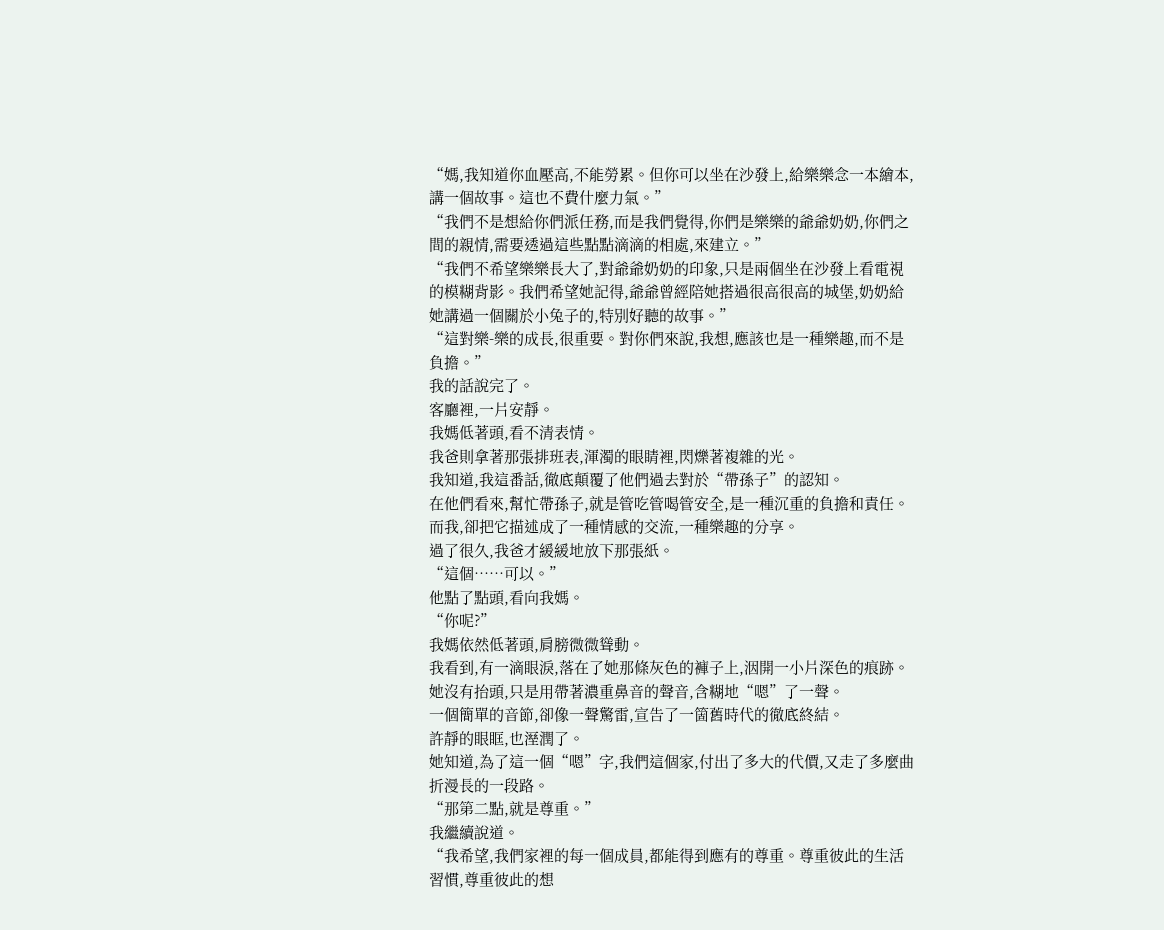“媽,我知道你血壓高,不能勞累。但你可以坐在沙發上,給樂樂念一本繪本,講一個故事。這也不費什麼力氣。”
“我們不是想給你們派任務,而是我們覺得,你們是樂樂的爺爺奶奶,你們之間的親情,需要透過這些點點滴滴的相處,來建立。”
“我們不希望樂樂長大了,對爺爺奶奶的印象,只是兩個坐在沙發上看電視的模糊背影。我們希望她記得,爺爺曾經陪她搭過很高很高的城堡,奶奶給她講過一個關於小兔子的,特別好聽的故事。”
“這對樂-樂的成長,很重要。對你們來說,我想,應該也是一種樂趣,而不是負擔。”
我的話說完了。
客廳裡,一片安靜。
我媽低著頭,看不清表情。
我爸則拿著那張排班表,渾濁的眼睛裡,閃爍著複雜的光。
我知道,我這番話,徹底顛覆了他們過去對於“帶孫子”的認知。
在他們看來,幫忙帶孫子,就是管吃管喝管安全,是一種沉重的負擔和責任。
而我,卻把它描述成了一種情感的交流,一種樂趣的分享。
過了很久,我爸才緩緩地放下那張紙。
“這個……可以。”
他點了點頭,看向我媽。
“你呢?”
我媽依然低著頭,肩膀微微聳動。
我看到,有一滴眼淚,落在了她那條灰色的褲子上,洇開一小片深色的痕跡。
她沒有抬頭,只是用帶著濃重鼻音的聲音,含糊地“嗯”了一聲。
一個簡單的音節,卻像一聲驚雷,宣告了一箇舊時代的徹底終結。
許靜的眼眶,也溼潤了。
她知道,為了這一個“嗯”字,我們這個家,付出了多大的代價,又走了多麼曲折漫長的一段路。
“那第二點,就是尊重。”
我繼續說道。
“我希望,我們家裡的每一個成員,都能得到應有的尊重。尊重彼此的生活習慣,尊重彼此的想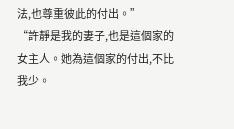法,也尊重彼此的付出。”
“許靜是我的妻子,也是這個家的女主人。她為這個家的付出,不比我少。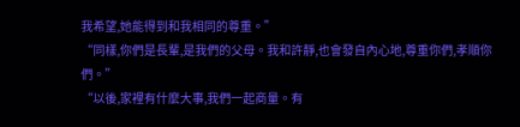我希望,她能得到和我相同的尊重。”
“同樣,你們是長輩,是我們的父母。我和許靜,也會發自內心地,尊重你們,孝順你們。”
“以後,家裡有什麼大事,我們一起商量。有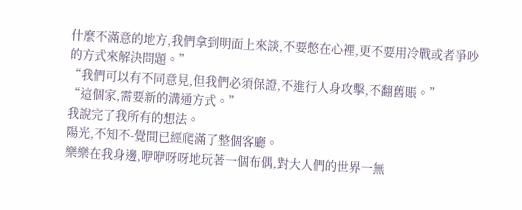什麼不滿意的地方,我們拿到明面上來談,不要憋在心裡,更不要用冷戰或者爭吵的方式來解決問題。”
“我們可以有不同意見,但我們必須保證,不進行人身攻擊,不翻舊賬。”
“這個家,需要新的溝通方式。”
我說完了我所有的想法。
陽光,不知不-覺間已經爬滿了整個客廳。
樂樂在我身邊,咿咿呀呀地玩著一個布偶,對大人們的世界一無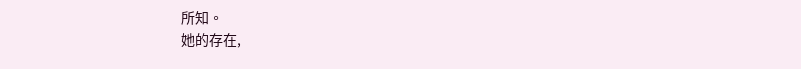所知。
她的存在,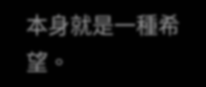本身就是一種希望。